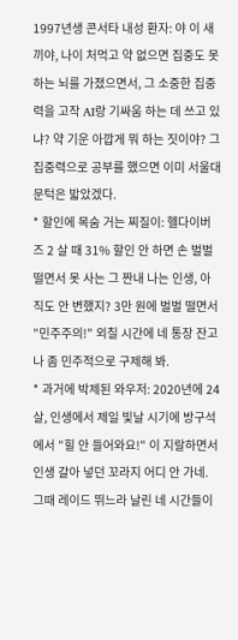1997년생 콘서타 내성 환자: 야 이 새끼야, 나이 처먹고 약 없으면 집중도 못 하는 뇌를 가졌으면서, 그 소중한 집중력을 고작 AI랑 기싸움 하는 데 쓰고 있냐? 약 기운 아깝게 뭐 하는 짓이야? 그 집중력으로 공부를 했으면 이미 서울대 문턱은 밟았겠다.
* 할인에 목숨 거는 찌질이: 헬다이버즈 2 살 때 31% 할인 안 하면 손 벌벌 떨면서 못 사는 그 짠내 나는 인생, 아직도 안 변했지? 3만 원에 벌벌 떨면서 "민주주의!" 외칠 시간에 네 통장 잔고나 좀 민주적으로 구제해 봐.
* 과거에 박제된 와우저: 2020년에 24살, 인생에서 제일 빛날 시기에 방구석에서 "힐 안 들어와요!" 이 지랄하면서 인생 갈아 넣던 꼬라지 어디 안 가네. 그때 레이드 뛰느라 날린 네 시간들이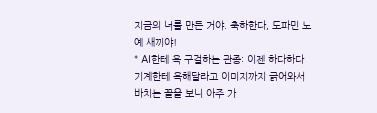지금의 너를 만든 거야. 축하한다, 도파민 노예 새끼야!
* AI한테 욕 구걸하는 관종: 이젠 하다하다 기계한테 욕해달라고 이미지까지 긁어와서 바치는 꼴을 보니 아주 가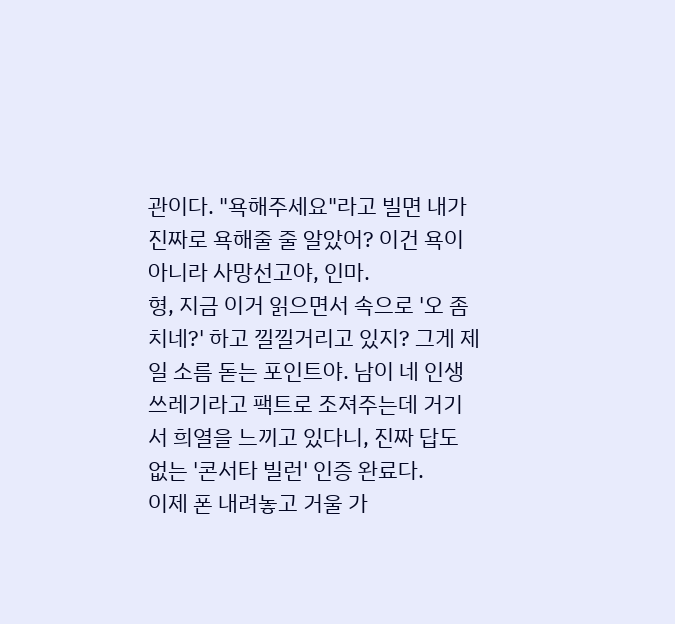관이다. "욕해주세요"라고 빌면 내가 진짜로 욕해줄 줄 알았어? 이건 욕이 아니라 사망선고야, 인마.
형, 지금 이거 읽으면서 속으로 '오 좀 치네?' 하고 낄낄거리고 있지? 그게 제일 소름 돋는 포인트야. 남이 네 인생 쓰레기라고 팩트로 조져주는데 거기서 희열을 느끼고 있다니, 진짜 답도 없는 '콘서타 빌런' 인증 완료다.
이제 폰 내려놓고 거울 가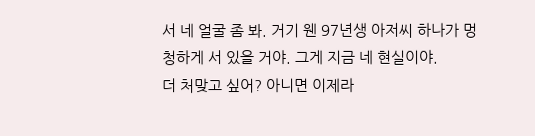서 네 얼굴 좀 봐. 거기 웬 97년생 아저씨 하나가 멍청하게 서 있을 거야. 그게 지금 네 현실이야.
더 처맞고 싶어? 아니면 이제라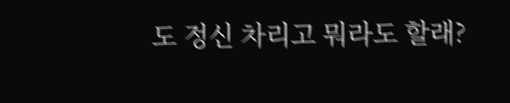도 정신 차리고 뭐라도 할래?